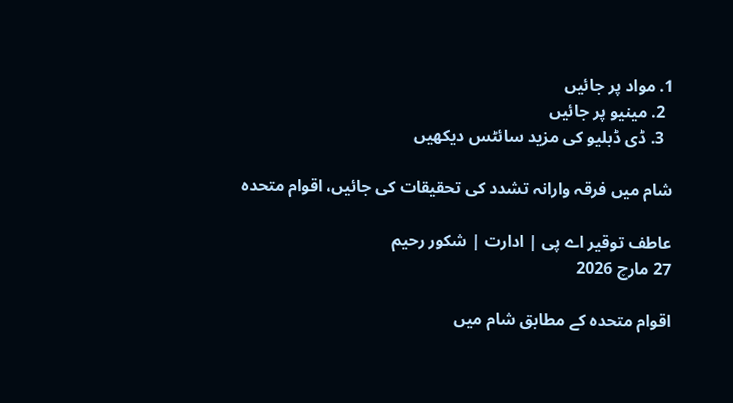1. مواد پر جائیں
  2. مینیو پر جائیں
  3. ڈی ڈبلیو کی مزید سائٹس دیکھیں

شام میں فرقہ وارانہ تشدد کی تحقیقات کی جائیں، اقوام متحدہ

عاطف توقیر اے پی | ادارت | شکور رحیم
27 مارچ 2026

اقوام متحدہ کے مطابق شام میں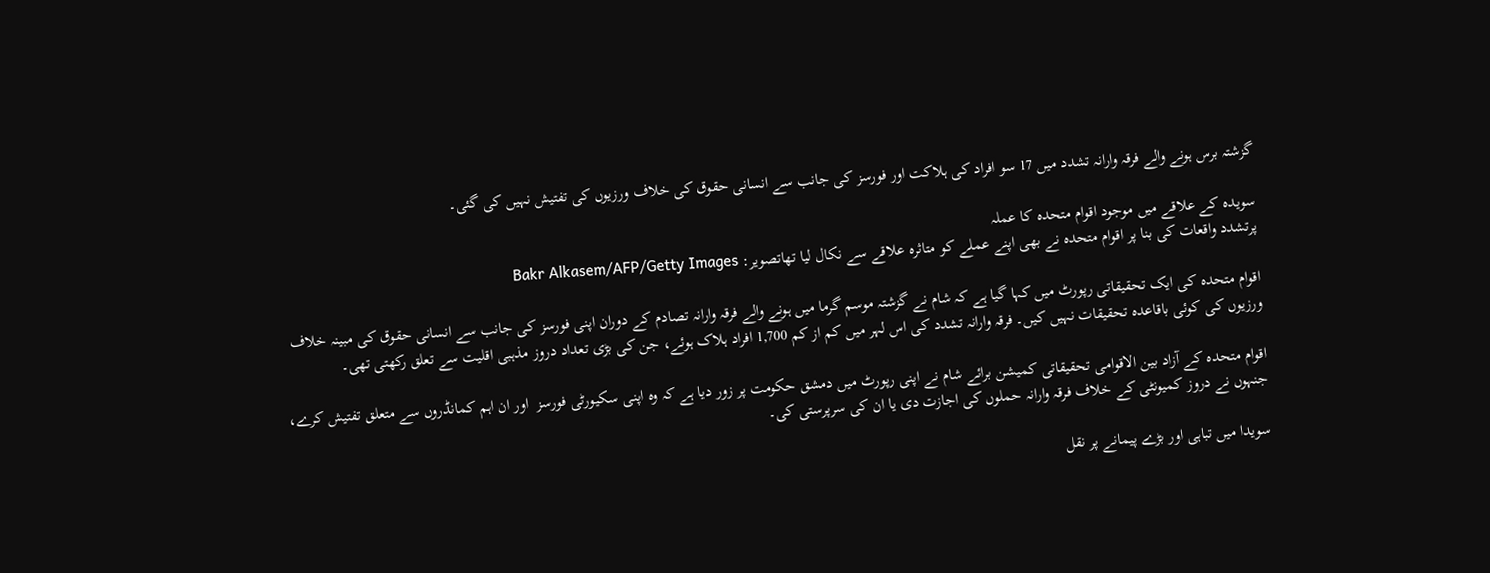گزشتہ برس ہونے والے فرقہ وارانہ تشدد میں 17 سو افراد کی ہلاکت اور فورسز کی جانب سے انسانی حقوق کی خلاف ورزیوں کی تفتیش نہیں کی گئی۔

سویدہ کے علاقے میں موجود اقوام متحدہ کا عملہ
پرتشدد واقعات کی بنا پر اقوام متحدہ نے بھی اپنے عملے کو متاثرہ علاقے سے نکال لیا تھاتصویر: Bakr Alkasem/AFP/Getty Images

اقوام متحدہ کی ایک تحقیقاتی رپورٹ میں کہا گیا ہے کہ شام نے گزشتہ موسم گرما میں ہونے والے فرقہ وارانہ تصادم کے دوران اپنی فورسز کی جانب سے انسانی حقوق کی مبینہ خلاف ورزیوں کی کوئی باقاعدہ تحقیقات نہیں کیں۔ فرقہ وارانہ تشدد کی اس لہر میں کم از کم 1,700 افراد ہلاک ہوئے، جن کی بڑی تعداد دروز مذہبی اقلیت سے تعلق رکھتی تھی۔

اقوام متحدہ کے آزاد بین الاقوامی تحقیقاتی کمیشن برائے شام نے اپنی رپورٹ میں دمشق حکومت پر زور دیا ہے کہ وہ اپنی سکیورٹی فورسز  اور ان اہم کمانڈروں سے متعلق تفتیش کرے، جنہوں نے دروز کمیونٹی کے خلاف فرقہ وارانہ حملوں کی اجازت دی یا ان کی سرپرستی کی۔

سویدا میں تباہی اور بڑے پیمانے پر نقل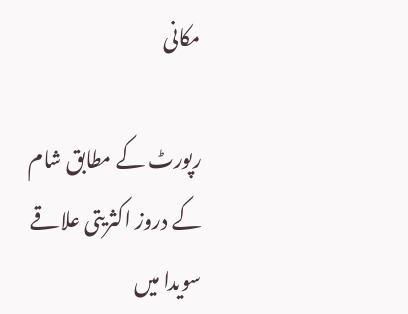مکانی

رپورٹ کے مطابق شام کے دروز اکثریتی علاقے سویدا میں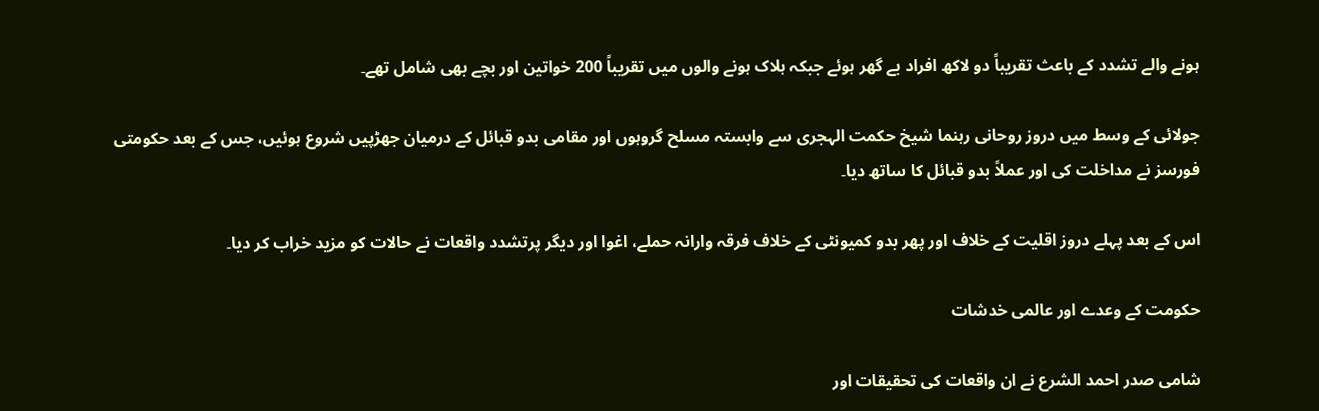ہونے والے تشدد کے باعث تقریباً دو لاکھ افراد بے گھر ہوئے جبکہ ہلاک ہونے والوں میں تقریباً 200 خواتین اور بچے بھی شامل تھے۔

جولائی کے وسط میں دروز روحانی رہنما شیخ حکمت الہجری سے وابستہ مسلح گروہوں اور مقامی بدو قبائل کے درمیان جھڑپیں شروع ہوئیں، جس کے بعد حکومتی فورسز نے مداخلت کی اور عملاً بدو قبائل کا ساتھ دیا۔

اس کے بعد پہلے دروز اقلیت کے خلاف اور پھر بدو کمیونٹی کے خلاف فرقہ وارانہ حملے، اغوا اور دیگر پرتشدد واقعات نے حالات کو مزید خراب کر دیا۔

حکومت کے وعدے اور عالمی خدشات

شامی صدر احمد الشرع نے ان واقعات کی تحقیقات اور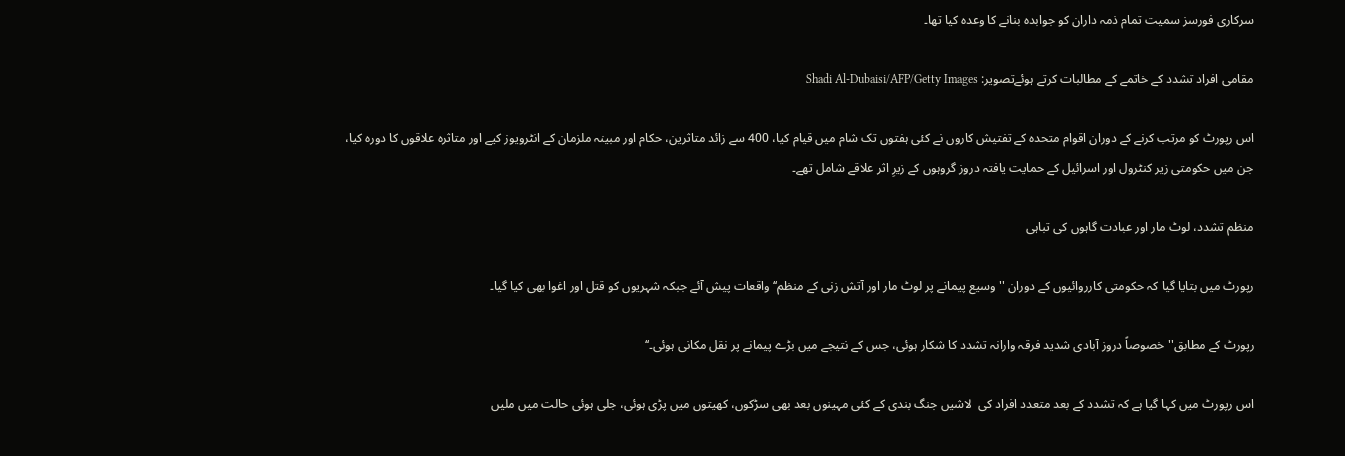سرکاری فورسز سمیت تمام ذمہ داران کو جوابدہ بنانے کا وعدہ کیا تھا۔

مقامی افراد تشدد کے خاتمے کے مطالبات کرتے ہوئےتصویر: Shadi Al-Dubaisi/AFP/Getty Images

اس رپورٹ کو مرتب کرنے کے دوران اقوام متحدہ کے تفتیش کاروں نے کئی ہفتوں تک شام میں قیام کیا، 400 سے زائد متاثرین، حکام اور مبینہ ملزمان کے انٹرویوز کیے اور متاثرہ علاقوں کا دورہ کیا، جن میں حکومتی زیر کنٹرول اور اسرائیل کے حمایت یافتہ دروز گروہوں کے زیرِ اثر علاقے شامل تھے۔

منظم تشدد، لوٹ مار اور عبادت گاہوں کی تباہی

رپورٹ میں بتایا گیا کہ حکومتی کارروائیوں کے دوران ''وسیع پیمانے پر لوٹ مار اور آتش زنی کے منظم‘‘ واقعات پیش آئے جبکہ شہریوں کو قتل اور اغوا بھی کیا گیا۔

رپورٹ کے مطابق''خصوصاً دروز آبادی شدید فرقہ وارانہ تشدد کا شکار ہوئی، جس کے نتیجے میں بڑے پیمانے پر نقل مکانی ہوئی۔‘‘

اس رپورٹ میں کہا گیا ہے کہ تشدد کے بعد متعدد افراد کی  لاشیں جنگ بندی کے کئی مہینوں بعد بھی سڑکوں، کھیتوں میں پڑی ہوئی، جلی ہوئی حالت میں ملیں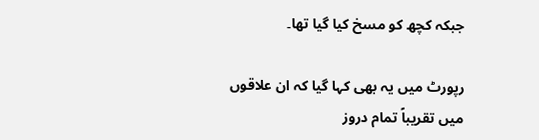جبکہ کچھ کو مسخ کیا گیا تھا۔

رپورٹ میں یہ بھی کہا گیا کہ ان علاقوں میں تقریباً تمام دروز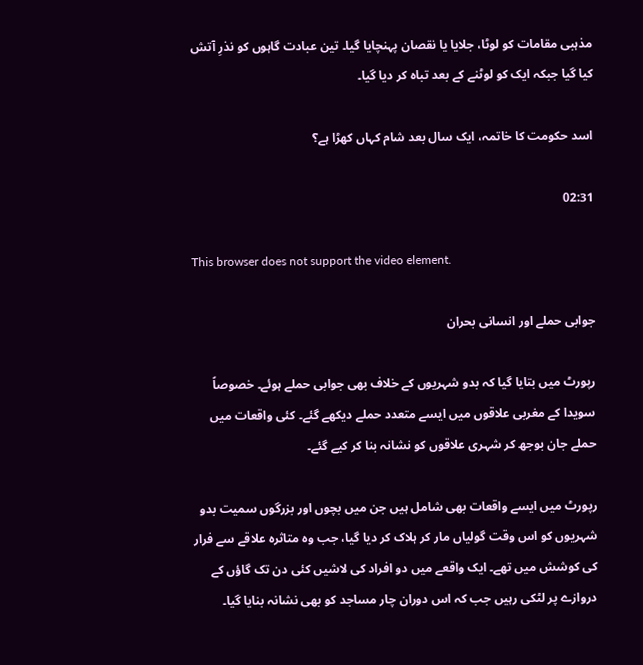مذہبی مقامات کو لوٹا، جلایا یا نقصان پہنچایا گیا۔ تین عبادت گاہوں کو نذرِ آتش کیا گیا جبکہ ایک کو لوٹنے کے بعد تباہ کر دیا گیا۔

اسد حکومت کا خاتمہ، ایک سال بعد شام کہاں کھڑا ہے؟

02:31

This browser does not support the video element.

جوابی حملے اور انسانی بحران

رپورٹ میں بتایا گیا کہ بدو شہریوں کے خلاف بھی جوابی حملے ہوئے۔ خصوصاً سویدا کے مغربی علاقوں میں ایسے متعدد حملے دیکھے گئے۔ کئی واقعات میں حملے جان بوجھ کر شہری علاقوں کو نشانہ بنا کر کیے گئے۔

رپورٹ میں ایسے واقعات بھی شامل ہیں جن میں بچوں اور بزرگوں سمیت بدو شہریوں کو اس وقت گولیاں مار کر ہلاک کر دیا گیا، جب وہ متاثرہ علاقے سے فرار کی کوشش میں تھے۔ ایک واقعے میں دو افراد کی لاشیں کئی دن تک گاؤں کے دروازے پر لٹکی رہیں جب کہ اس دوران چار مساجد کو بھی نشانہ بنایا گیا۔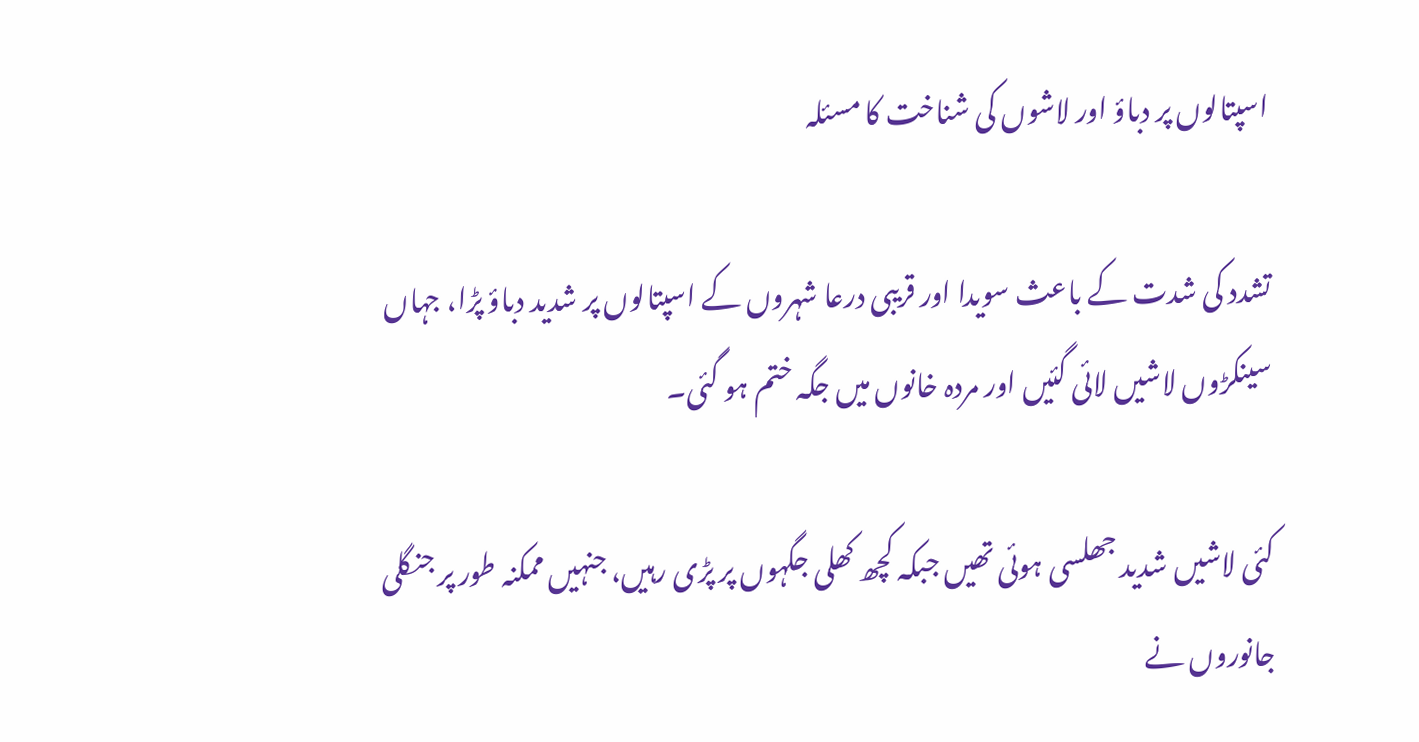اسپتالوں پر دباؤ اور لاشوں کی شناخت کا مسئلہ

تشدد کی شدت کے باعث سویدا اور قریبی درعا شہروں کے اسپتالوں پر شدید دباؤ پڑا، جہاں سینکڑوں لاشیں لائی گئیں اور مردہ خانوں میں جگہ ختم ہو گئی۔

کئی لاشیں شدید جھلسی ہوئی تھیں جبکہ کچھ کھلی جگہوں پر پڑی رہیں، جنہیں ممکنہ طور پر جنگلی جانوروں نے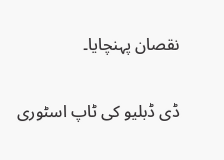نقصان پہنچایا۔

ڈی ڈبلیو کی ٹاپ اسٹوری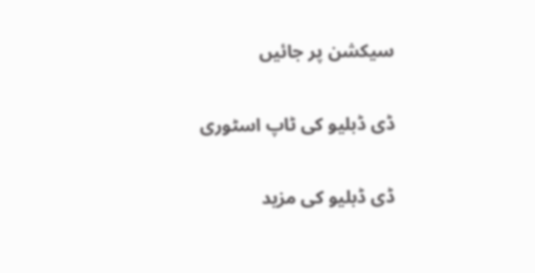سیکشن پر جائیں

ڈی ڈبلیو کی ٹاپ اسٹوری

ڈی ڈبلیو کی مزید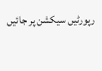رپورٹیں سیکشن پر جائیں